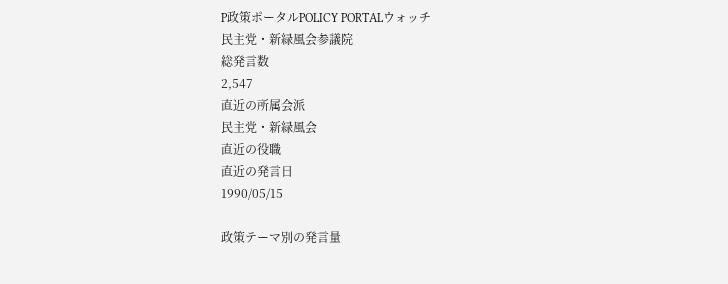P政策ポータルPOLICY PORTALウォッチ
民主党・新緑風会参議院
総発言数
2,547
直近の所属会派
民主党・新緑風会
直近の役職
直近の発言日
1990/05/15

政策テーマ別の発言量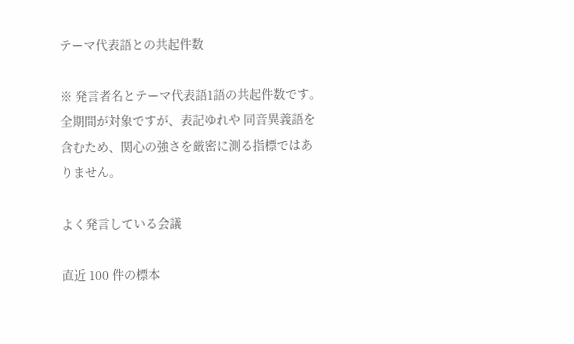テーマ代表語との共起件数

※ 発言者名とテーマ代表語1語の共起件数です。全期間が対象ですが、表記ゆれや 同音異義語を含むため、関心の強さを厳密に測る指標ではありません。

よく発言している会議

直近 100 件の標本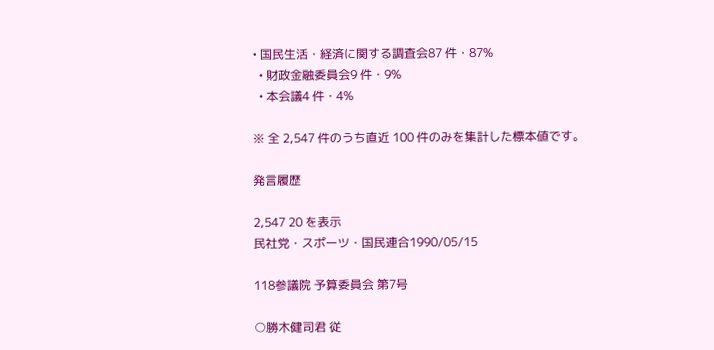• 国民生活・経済に関する調査会87 件・87%
  • 財政金融委員会9 件・9%
  • 本会議4 件・4%

※ 全 2,547 件のうち直近 100 件のみを集計した標本値です。

発言履歴

2,547 20 を表示
民社党・スポーツ・国民連合1990/05/15

118参議院 予算委員会 第7号

○勝木健司君 従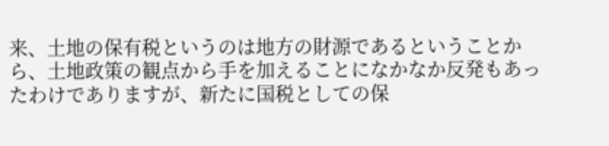来、土地の保有税というのは地方の財源であるということから、土地政策の観点から手を加えることになかなか反発もあったわけでありますが、新たに国税としての保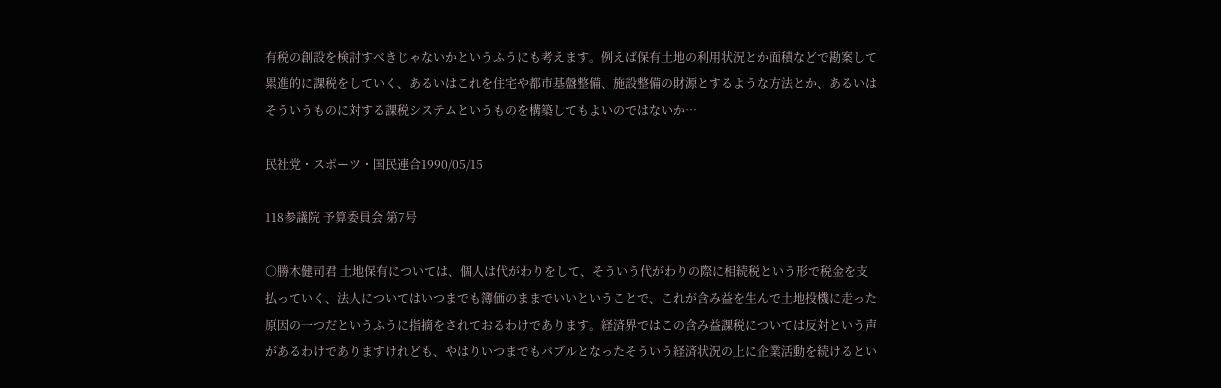有税の創設を検討すべきじゃないかというふうにも考えます。例えば保有土地の利用状況とか面積などで勘案して累進的に課税をしていく、あるいはこれを住宅や都市基盤整備、施設整備の財源とするような方法とか、あるいはそういうものに対する課税システムというものを構築してもよいのではないか…

民社党・スポーツ・国民連合1990/05/15

118参議院 予算委員会 第7号

○勝木健司君 土地保有については、個人は代がわりをして、そういう代がわりの際に相続税という形で税金を支払っていく、法人についてはいつまでも簿価のままでいいということで、これが含み益を生んで土地投機に走った原因の一つだというふうに指摘をされておるわけであります。経済界ではこの含み益課税については反対という声があるわけでありますけれども、やはりいつまでもバブルとなったそういう経済状況の上に企業活動を続けるとい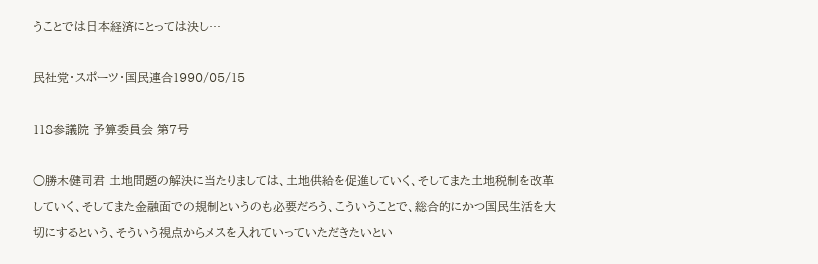うことでは日本経済にとっては決し…

民社党・スポーツ・国民連合1990/05/15

118参議院 予算委員会 第7号

○勝木健司君 土地問題の解決に当たりましては、土地供給を促進していく、そしてまた土地税制を改革していく、そしてまた金融面での規制というのも必要だろう、こういうことで、総合的にかつ国民生活を大切にするという、そういう視点からメスを入れていっていただきたいとい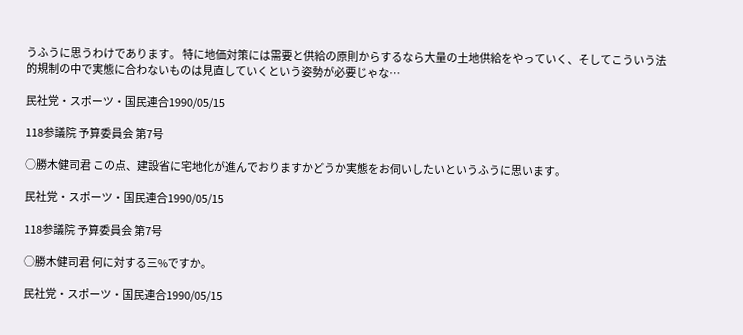うふうに思うわけであります。 特に地価対策には需要と供給の原則からするなら大量の土地供給をやっていく、そしてこういう法的規制の中で実態に合わないものは見直していくという姿勢が必要じゃな…

民社党・スポーツ・国民連合1990/05/15

118参議院 予算委員会 第7号

○勝木健司君 この点、建設省に宅地化が進んでおりますかどうか実態をお伺いしたいというふうに思います。

民社党・スポーツ・国民連合1990/05/15

118参議院 予算委員会 第7号

○勝木健司君 何に対する三%ですか。

民社党・スポーツ・国民連合1990/05/15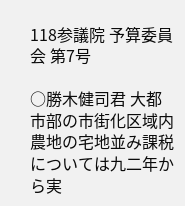118参議院 予算委員会 第7号

○勝木健司君 大都市部の市街化区域内農地の宅地並み課税については九二年から実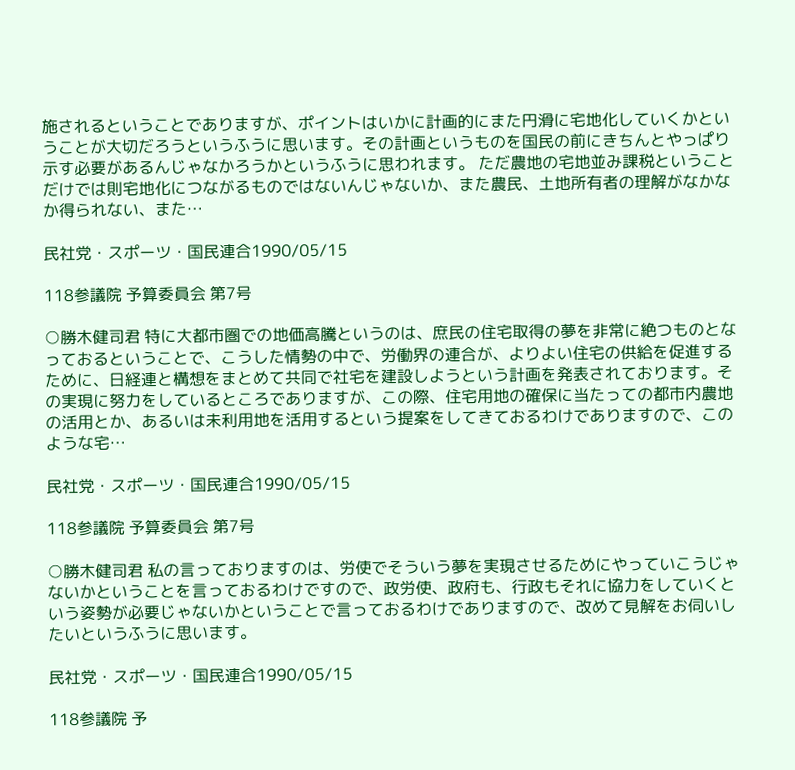施されるということでありますが、ポイントはいかに計画的にまた円滑に宅地化していくかということが大切だろうというふうに思います。その計画というものを国民の前にきちんとやっぱり示す必要があるんじゃなかろうかというふうに思われます。 ただ農地の宅地並み課税ということだけでは則宅地化につながるものではないんじゃないか、また農民、土地所有者の理解がなかなか得られない、また…

民社党・スポーツ・国民連合1990/05/15

118参議院 予算委員会 第7号

○勝木健司君 特に大都市圏での地価高騰というのは、庶民の住宅取得の夢を非常に絶つものとなっておるということで、こうした情勢の中で、労働界の連合が、よりよい住宅の供給を促進するために、日経連と構想をまとめて共同で社宅を建設しようという計画を発表されております。その実現に努力をしているところでありますが、この際、住宅用地の確保に当たっての都市内農地の活用とか、あるいは未利用地を活用するという提案をしてきておるわけでありますので、このような宅…

民社党・スポーツ・国民連合1990/05/15

118参議院 予算委員会 第7号

○勝木健司君 私の言っておりますのは、労使でそういう夢を実現させるためにやっていこうじゃないかということを言っておるわけですので、政労使、政府も、行政もそれに協力をしていくという姿勢が必要じゃないかということで言っておるわけでありますので、改めて見解をお伺いしたいというふうに思います。

民社党・スポーツ・国民連合1990/05/15

118参議院 予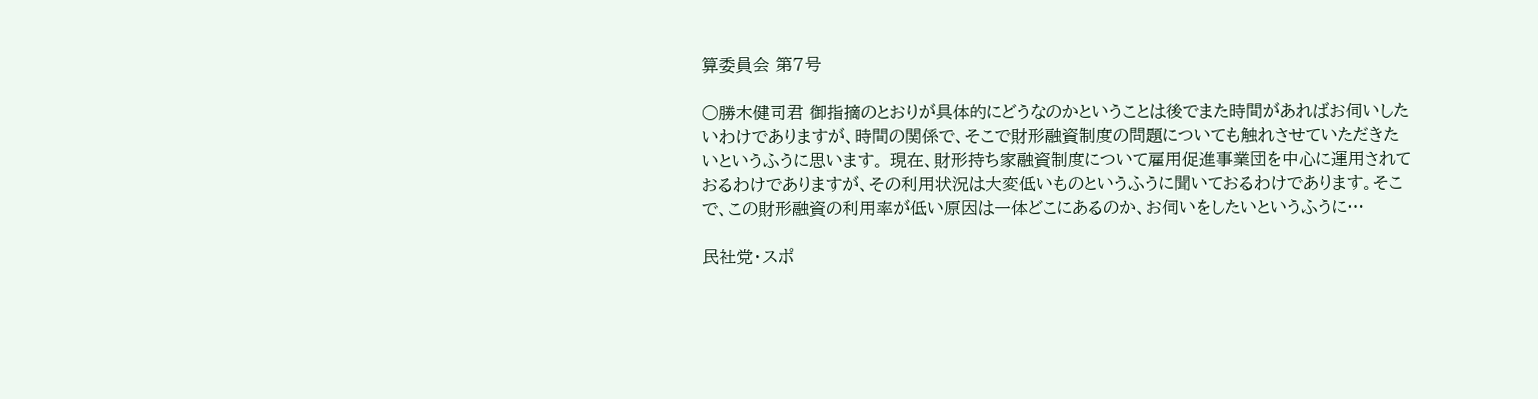算委員会 第7号

○勝木健司君 御指摘のとおりが具体的にどうなのかということは後でまた時間があればお伺いしたいわけでありますが、時間の関係で、そこで財形融資制度の問題についても触れさせていただきたいというふうに思います。 現在、財形持ち家融資制度について雇用促進事業団を中心に運用されておるわけでありますが、その利用状況は大変低いものというふうに聞いておるわけであります。そこで、この財形融資の利用率が低い原因は一体どこにあるのか、お伺いをしたいというふうに…

民社党・スポ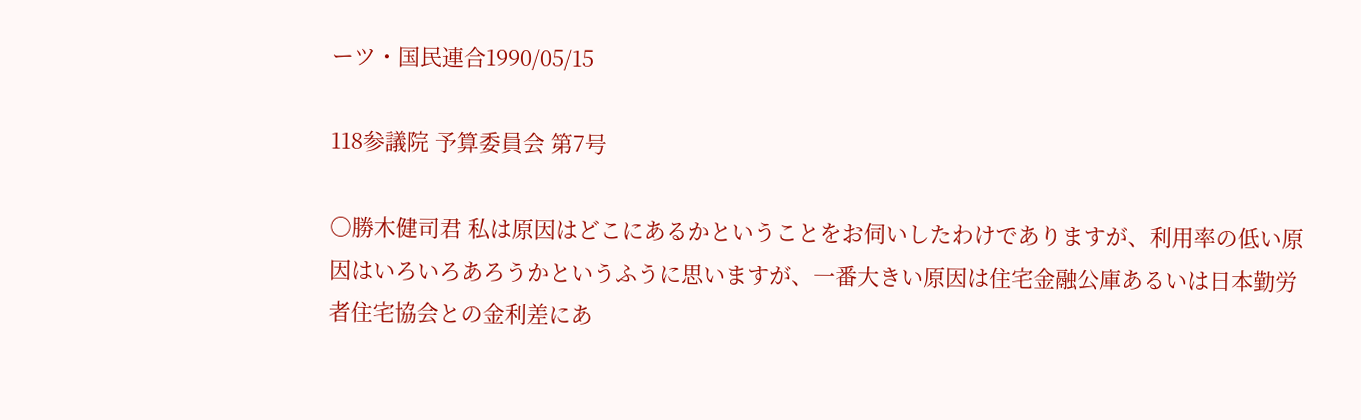ーツ・国民連合1990/05/15

118参議院 予算委員会 第7号

○勝木健司君 私は原因はどこにあるかということをお伺いしたわけでありますが、利用率の低い原因はいろいろあろうかというふうに思いますが、一番大きい原因は住宅金融公庫あるいは日本勤労者住宅協会との金利差にあ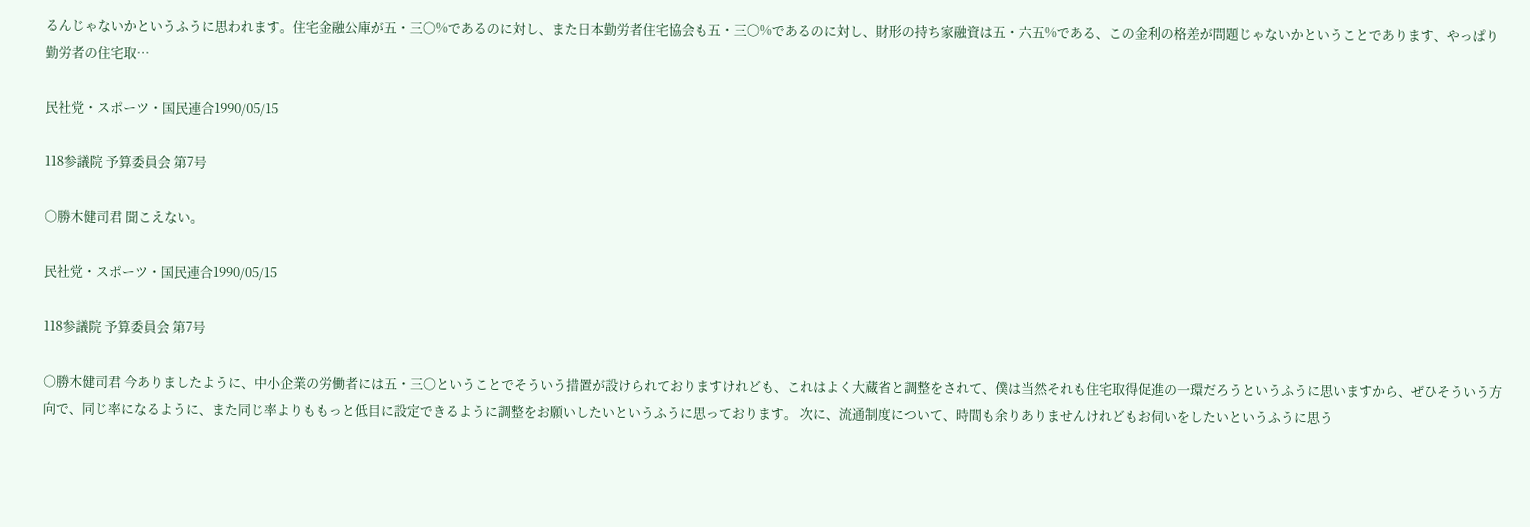るんじゃないかというふうに思われます。住宅金融公庫が五・三〇%であるのに対し、また日本勤労者住宅協会も五・三〇%であるのに対し、財形の持ち家融資は五・六五%である、この金利の格差が問題じゃないかということであります、やっぱり勤労者の住宅取…

民社党・スポーツ・国民連合1990/05/15

118参議院 予算委員会 第7号

○勝木健司君 聞こえない。

民社党・スポーツ・国民連合1990/05/15

118参議院 予算委員会 第7号

○勝木健司君 今ありましたように、中小企業の労働者には五・三〇ということでそういう措置が設けられておりますけれども、これはよく大蔵省と調整をされて、僕は当然それも住宅取得促進の一環だろうというふうに思いますから、ぜひそういう方向で、同じ率になるように、また同じ率よりももっと低目に設定できるように調整をお願いしたいというふうに思っております。 次に、流通制度について、時間も余りありませんけれどもお伺いをしたいというふうに思う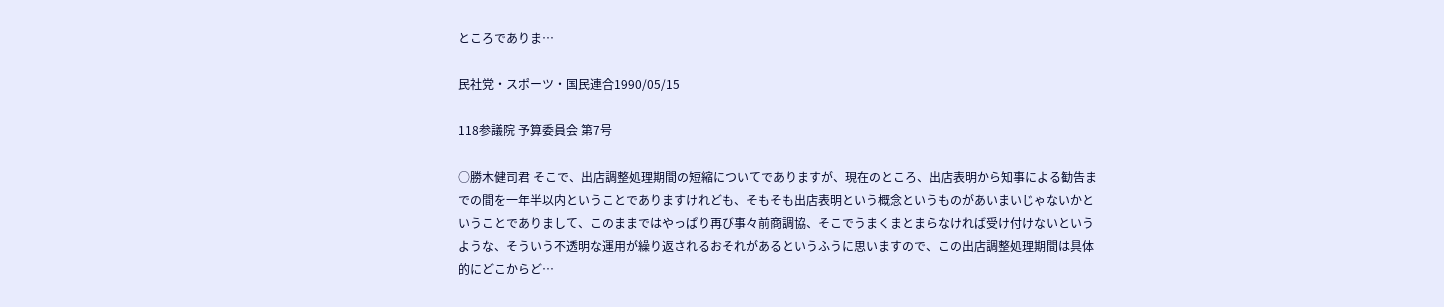ところでありま…

民社党・スポーツ・国民連合1990/05/15

118参議院 予算委員会 第7号

○勝木健司君 そこで、出店調整処理期間の短縮についてでありますが、現在のところ、出店表明から知事による勧告までの間を一年半以内ということでありますけれども、そもそも出店表明という概念というものがあいまいじゃないかということでありまして、このままではやっぱり再び事々前商調協、そこでうまくまとまらなければ受け付けないというような、そういう不透明な運用が繰り返されるおそれがあるというふうに思いますので、この出店調整処理期間は具体的にどこからど…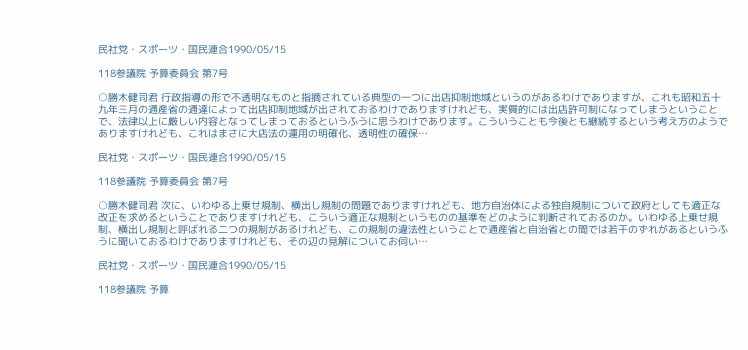民社党・スポーツ・国民連合1990/05/15

118参議院 予算委員会 第7号

○勝木健司君 行政指導の形で不透明なものと指摘されている典型の一つに出店抑制地域というのがあるわけでありますが、これも昭和五十九年三月の通産省の通達によって出店抑制地域が出されておるわけでありますけれども、実質的には出店許可制になってしまうということで、法律以上に厳しい内容となってしまっておるというふうに思うわけであります。こういうことも今後とも継続するという考え方のようでありますけれども、これはまさに大店法の運用の明確化、透明性の確保…

民社党・スポーツ・国民連合1990/05/15

118参議院 予算委員会 第7号

○勝木健司君 次に、いわゆる上乗せ規制、横出し規制の問題でありますけれども、地方自治体による独自規制について政府としても適正な改正を求めるということでありますけれども、こういう適正な規制というものの基準をどのように判断されておるのか。いわゆる上乗せ規制、横出し規制と呼ばれる二つの規制があるけれども、この規制の違法性ということで通産省と自治省との間では若干のずれがあるというふうに聞いておるわけでありますけれども、その辺の見解についてお伺い…

民社党・スポーツ・国民連合1990/05/15

118参議院 予算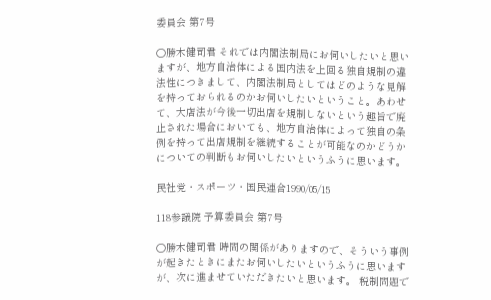委員会 第7号

○勝木健司君 それでは内閣法制局にお伺いしたいと思いますが、地方自治体による国内法を上回る独自規制の違法性につきまして、内閣法制局としてはどのような見解を持っておられるのかお伺いしたいということ。あわせて、大店法が今後一切出店を規制しないという趣旨で廃止された場合においても、地方自治体によって独自の条例を持って出店規制を継続することが可能なのかどうかについての判断もお伺いしたいというふうに思います。

民社党・スポーツ・国民連合1990/05/15

118参議院 予算委員会 第7号

○勝木健司君 時間の関係がありますので、そういう事例が起きたときにまたお伺いしたいというふうに思いますが、次に進ませていただきたいと思います。 税制問題で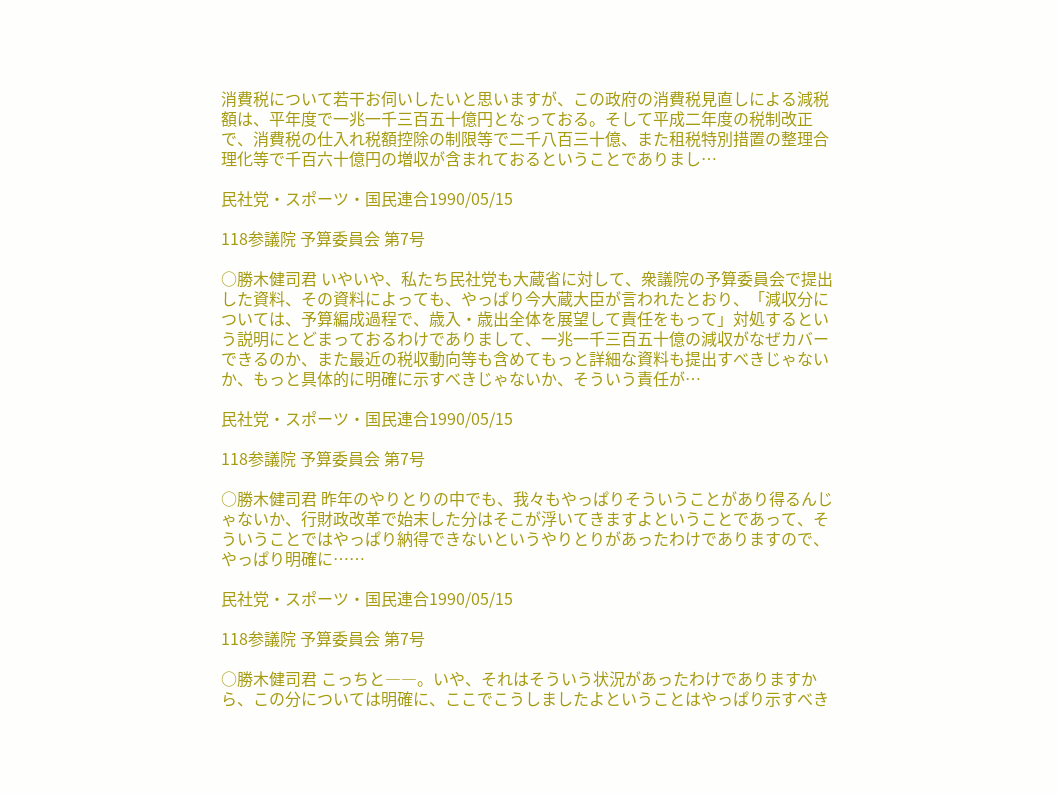消費税について若干お伺いしたいと思いますが、この政府の消費税見直しによる減税額は、平年度で一兆一千三百五十億円となっておる。そして平成二年度の税制改正で、消費税の仕入れ税額控除の制限等で二千八百三十億、また租税特別措置の整理合理化等で千百六十億円の増収が含まれておるということでありまし…

民社党・スポーツ・国民連合1990/05/15

118参議院 予算委員会 第7号

○勝木健司君 いやいや、私たち民社党も大蔵省に対して、衆議院の予算委員会で提出した資料、その資料によっても、やっぱり今大蔵大臣が言われたとおり、「減収分については、予算編成過程で、歳入・歳出全体を展望して責任をもって」対処するという説明にとどまっておるわけでありまして、一兆一千三百五十億の減収がなぜカバーできるのか、また最近の税収動向等も含めてもっと詳細な資料も提出すべきじゃないか、もっと具体的に明確に示すべきじゃないか、そういう責任が…

民社党・スポーツ・国民連合1990/05/15

118参議院 予算委員会 第7号

○勝木健司君 昨年のやりとりの中でも、我々もやっぱりそういうことがあり得るんじゃないか、行財政改革で始末した分はそこが浮いてきますよということであって、そういうことではやっぱり納得できないというやりとりがあったわけでありますので、やっぱり明確に……

民社党・スポーツ・国民連合1990/05/15

118参議院 予算委員会 第7号

○勝木健司君 こっちと――。いや、それはそういう状況があったわけでありますから、この分については明確に、ここでこうしましたよということはやっぱり示すべき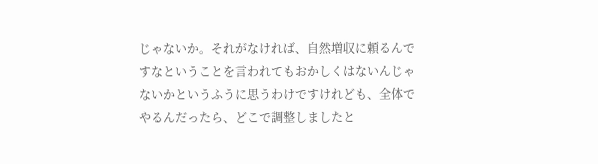じゃないか。それがなければ、自然増収に頼るんですなということを言われてもおかしくはないんじゃないかというふうに思うわけですけれども、全体でやるんだったら、どこで調整しましたと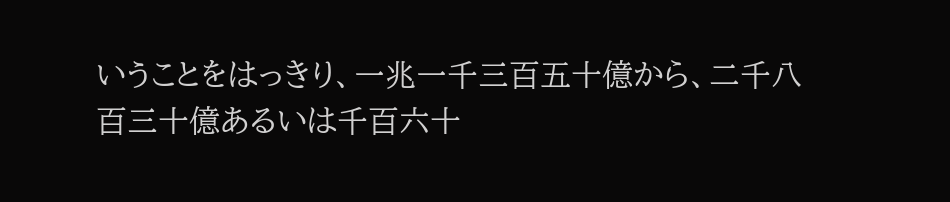いうことをはっきり、一兆一千三百五十億から、二千八百三十億あるいは千百六十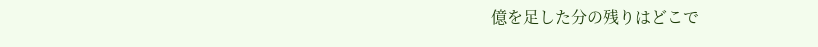億を足した分の残りはどこで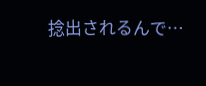捻出されるんで…